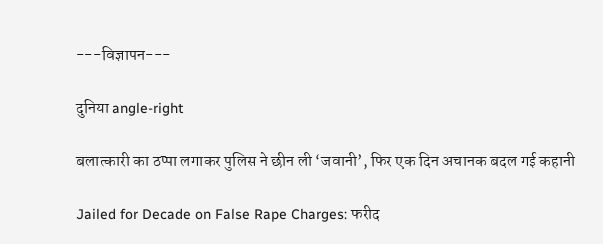---विज्ञापन---

दुनिया angle-right

बलात्कारी का ठप्पा लगाकर पुलिस ने छीन ली ‘जवानी’, फिर एक दिन अचानक बदल गई कहानी

Jailed for Decade on False Rape Charges: फरीद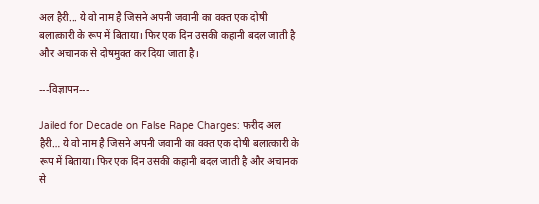अल हैरी... ये वो नाम है जिसने अपनी जवानी का वक्त एक दोषी बलात्कारी के रूप में बिताया। फिर एक दिन उसकी कहानी बदल जाती है और अचानक से दोषमुक्त कर दिया जाता है।

---विज्ञापन---

Jailed for Decade on False Rape Charges: फरीद अल हैरी… ये वो नाम है जिसने अपनी जवानी का वक्त एक दोषी बलात्कारी के रूप में बिताया। फिर एक दिन उसकी कहानी बदल जाती है और अचानक से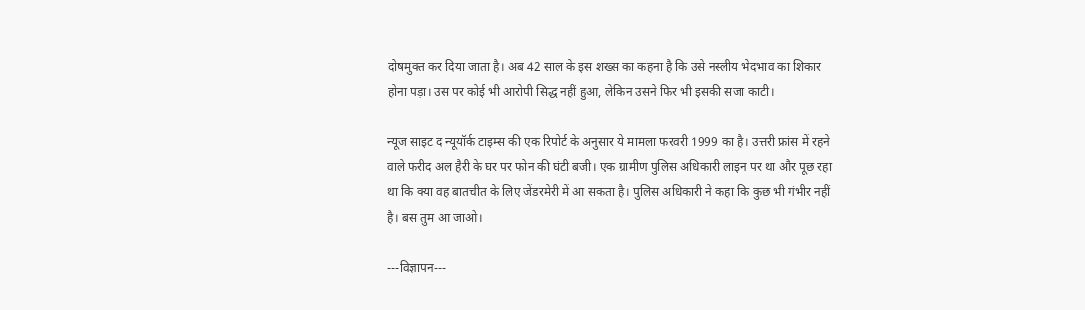दोषमुक्त कर दिया जाता है। अब 42 साल के इस शख्स का कहना है कि उसे नस्लीय भेदभाव का शिकार होना पड़ा। उस पर कोई भी आरोपी सिद्ध नहीं हुआ, लेकिन उसने फिर भी इसकी सजा काटी।

न्यूज साइट द न्यूयॉर्क टाइम्स की एक रिपोर्ट के अनुसार ये मामला फरवरी 1999 का है। उत्तरी फ्रांस में रहने वाले फरीद अल हैरी के घर पर फोन की घंटी बजी। एक ग्रामीण पुलिस अधिकारी लाइन पर था और पूछ रहा था कि क्या वह बातचीत के लिए जेंडरमेरी में आ सकता है। पुलिस अधिकारी ने कहा कि कुछ भी गंभीर नहीं है। बस तुम आ जाओ।

---विज्ञापन---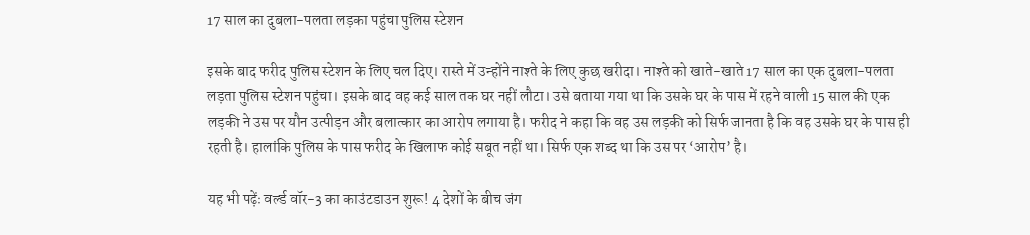17 साल का दुबला-पलता लड़का पहुंचा पुलिस स्टेशन

इसके बाद फरीद पुलिस स्टेशन के लिए चल दिए। रास्ते में उन्होंने नाश्ते के लिए कुछ खरीदा। नाश्ते को खाते-खाते 17 साल का एक दुबला-पलता लड़ता पुलिस स्टेशन पहुंचा। इसके बाद वह कई साल तक घर नहीं लौटा। उसे बताया गया था कि उसके घर के पास में रहने वाली 15 साल की एक लड़की ने उस पर यौन उत्पीड़न और बलात्कार का आरोप लगाया है। फरीद ने कहा कि वह उस लड़की को सिर्फ जानता है कि वह उसके घर के पास ही रहती है। हालांकि पुलिस के पास फरीद के खिलाफ कोई सबूत नहीं था। सिर्फ एक शब्द था कि उस पर ‘आरोप’ है।

यह भी पढ़ेंः वर्ल्ड वॉर-3 का काउंटडाउन शुरू! 4 देशों के बीच जंग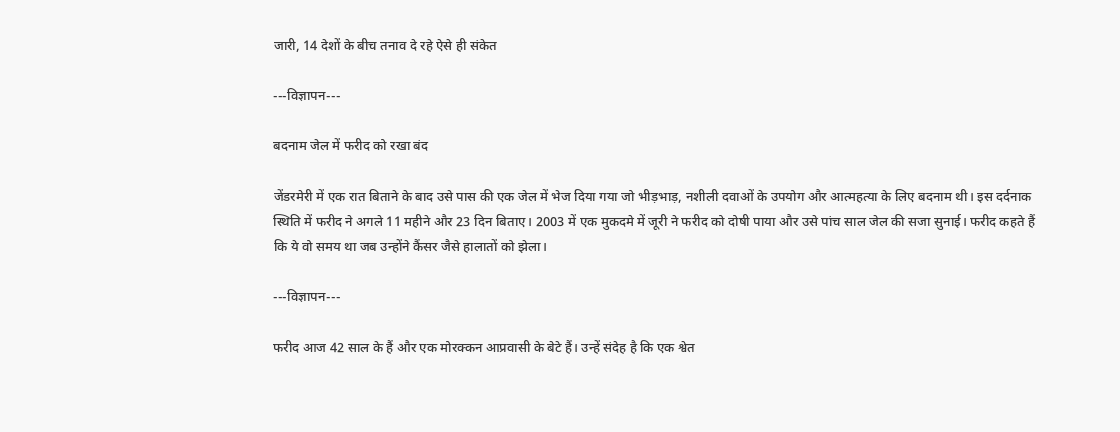जारी, 14 देशों के बीच तनाव दे रहे ऐसे ही संकेत

---विज्ञापन---

बदनाम जेल में फरीद को रखा बंद

जेंडरमेरी में एक रात बिताने के बाद उसे पास की एक जेल में भेज दिया गया जो भीड़भाड़, नशीली दवाओं के उपयोग और आत्महत्या के लिए बदनाम थी। इस दर्दनाक स्थिति में फरीद ने अगले 11 महीने और 23 दिन बिताए। 2003 में एक मुकदमे में जूरी ने फरीद को दोषी पाया और उसे पांच साल जेल की सजा सुनाई। फरीद कहते हैं कि ये वो समय था जब उन्होंने कैंसर जैसे हालातों को झेला।

---विज्ञापन---

फरीद आज 42 साल के हैं और एक मोरक्कन आप्रवासी के बेटे हैं। उन्हें संदेह है कि एक श्वेत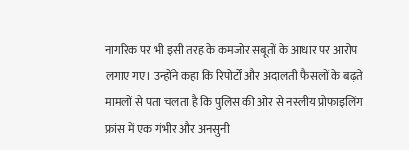नागरिक पर भी इसी तरह के कमजोर सबूतों के आधार पर आरोप लगाए गए। उन्होंने कहा कि रिपोर्टों और अदालती फैसलों के बढ़ते मामलों से पता चलता है कि पुलिस की ओर से नस्लीय प्रोफाइलिंग फ्रांस में एक गंभीर और अनसुनी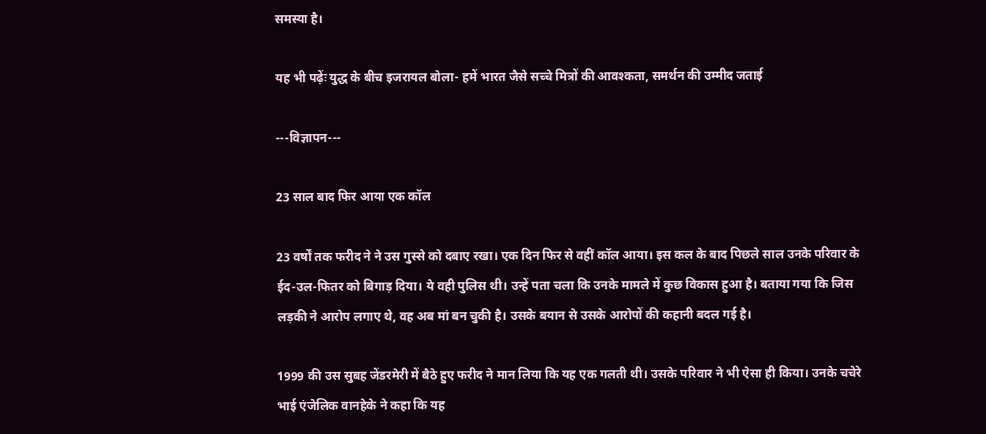समस्या है।

यह भी पढ़ेंः युद्ध के बीच इजरायल बोला- हमें भारत जैसे सच्चे मित्रों की आवश्कता, समर्थन की उम्मीद जताई

---विज्ञापन---

23 साल बाद फिर आया एक कॉल

23 वर्षों तक फरीद ने ने उस गुस्से को दबाए रखा। एक दिन फिर से वहीं कॉल आया। इस कल के बाद पिछले साल उनके परिवार के ईद-उल-फितर को बिगाड़ दिया। ये वही पुलिस थी। उन्हें पता चला कि उनके मामले में कुछ विकास हुआ है। बताया गया कि जिस लड़की ने आरोप लगाए थे, वह अब मां बन चुकी है। उसके बयान से उसके आरोपों की कहानी बदल गई है।

1999 की उस सुबह जेंडरमेरी में बैठे हुए फरीद ने मान लिया कि यह एक गलती थी। उसके परिवार ने भी ऐसा ही किया। उनके चचेरे भाई एंजेलिक वानहेके ने कहा कि यह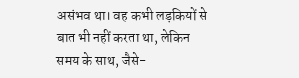असंभव था। वह कभी लड़कियों से बात भी नहीं करता था, लेकिन समय के साथ, जैसे-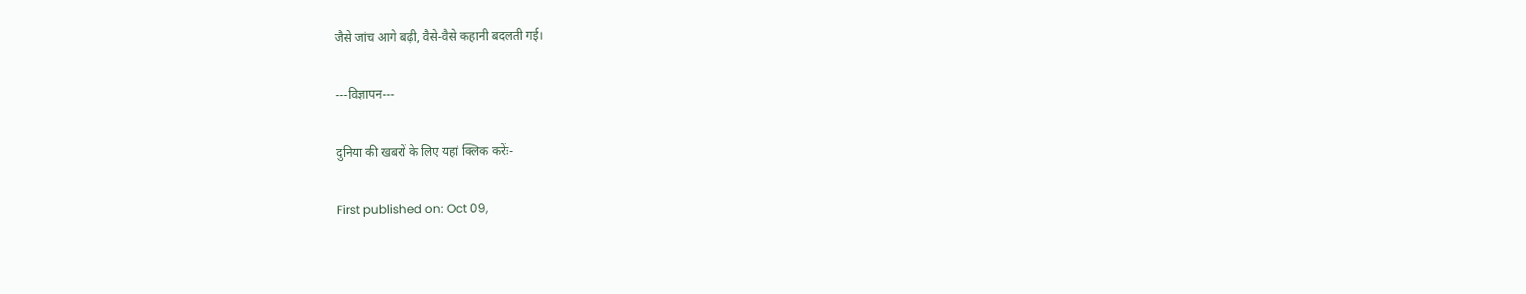जैसे जांच आगे बढ़ी, वैसे-वैसे कहानी बदलती गई।

---विज्ञापन---

दुनिया की खबरों के लिए यहां क्लिक करेंः-

First published on: Oct 09,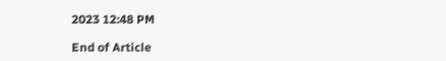2023 12:48 PM

End of Article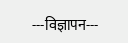---विज्ञापन---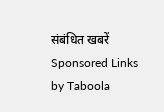संबंधित खबरें
Sponsored Links by Taboola